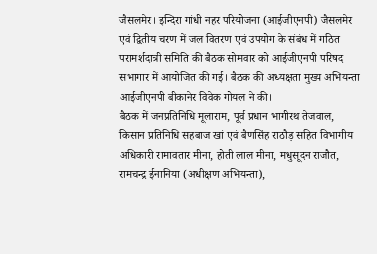जैसलमेर। इन्दिरा गांधी नहर परियोजना (आईजीएनपी) जैसलमेर एवं द्वितीय चरण में जल वितरण एवं उपयोग के संबंध में गठित परामर्शदात्री समिति की बैठक सोमवार को आईजीएनपी परिषद सभागार में आयोजित की गई। बैठक की अध्यक्षता मुख्य अभियन्ता आईजीएनपी बीकानेर विवेक गोयल ने की।
बैठक में जनप्रतिनिधि मूलाराम, पूर्व प्रधान भागीरथ तेजवाल, किसान प्रतिनिधि सहबाज खां एवं बैणसिंह राठौड़ सहित विभागीय अधिकारी रामावतार मीना, होती लाल मीना, मधुसूदन राजौत, रामचन्द्र ईनानिया (अधीक्षण अभियन्ता),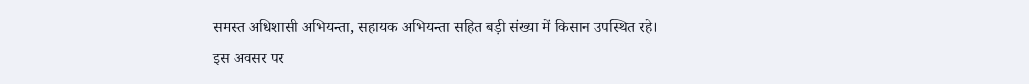समस्त अधिशासी अभियन्ता, सहायक अभियन्ता सहित बड़ी संख्या में किसान उपस्थित रहे।
इस अवसर पर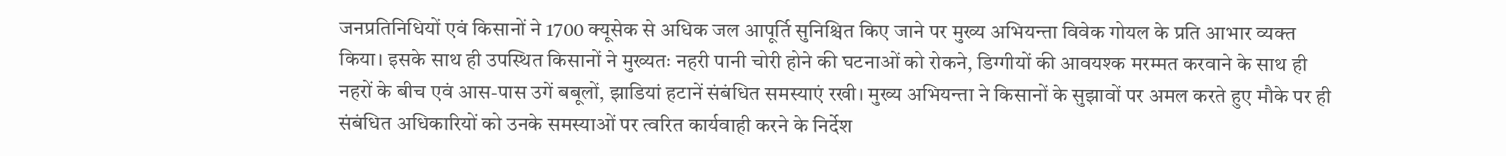जनप्रतिनिधियों एवं किसानों ने 1700 क्यूसेक से अधिक जल आपूर्ति सुनिश्चित किए जाने पर मुख्य अभियन्ता विवेक गोयल के प्रति आभार व्यक्त किया। इसके साथ ही उपस्थित किसानों ने मुख्यतः नहरी पानी चोरी होने की घटनाओं को रोकने, डिग्गीयों की आवयश्क मरम्मत करवाने के साथ ही नहरों के बीच एवं आस-पास उगें बबूलों, झाडियां हटानें संबंधित समस्याएं रखी। मुख्य अभियन्ता ने किसानों के सुझावों पर अमल करते हुए मौके पर ही संबंधित अधिकारियों को उनके समस्याओं पर त्वरित कार्यवाही करने के निर्देश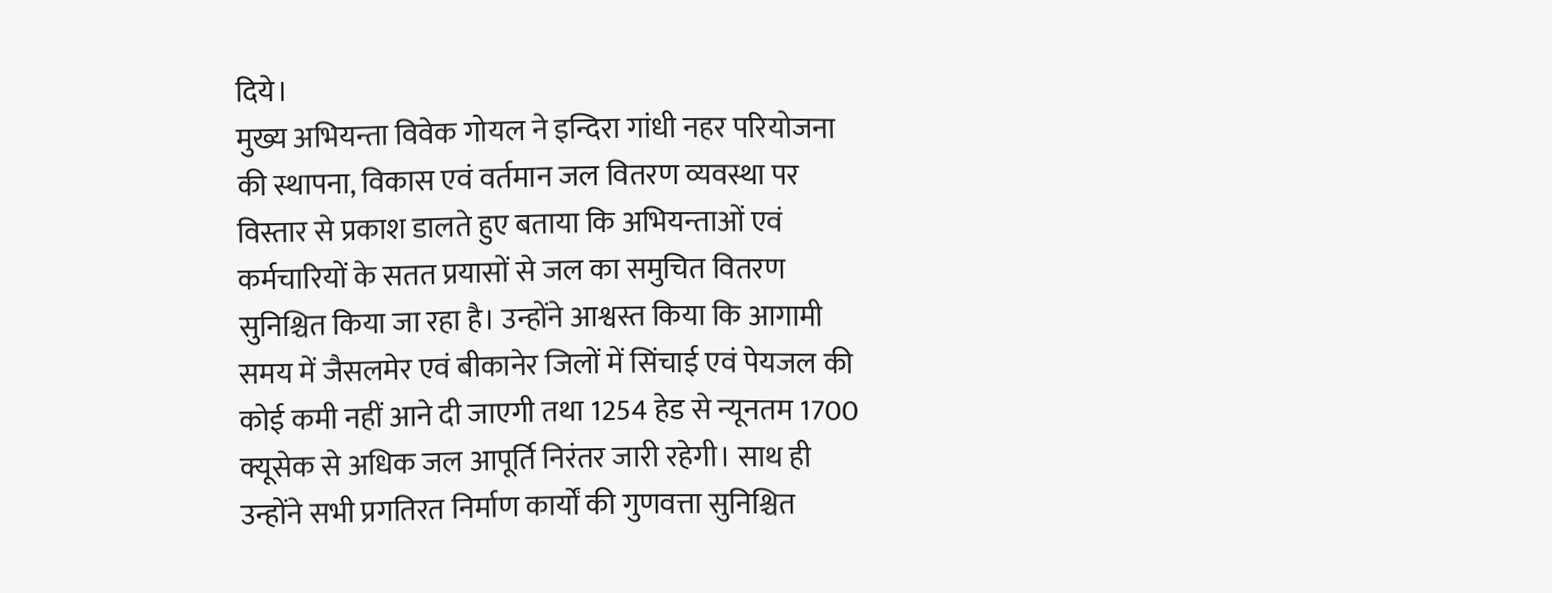दिये।
मुख्य अभियन्ता विवेक गोयल ने इन्दिरा गांधी नहर परियोजना की स्थापना, विकास एवं वर्तमान जल वितरण व्यवस्था पर विस्तार से प्रकाश डालते हुए बताया कि अभियन्ताओं एवं कर्मचारियों के सतत प्रयासों से जल का समुचित वितरण सुनिश्चित किया जा रहा है। उन्होंने आश्वस्त किया कि आगामी समय में जैसलमेर एवं बीकानेर जिलों में सिंचाई एवं पेयजल की कोई कमी नहीं आने दी जाएगी तथा 1254 हेड से न्यूनतम 1700 क्यूसेक से अधिक जल आपूर्ति निरंतर जारी रहेगी। साथ ही उन्होंने सभी प्रगतिरत निर्माण कार्यों की गुणवत्ता सुनिश्चित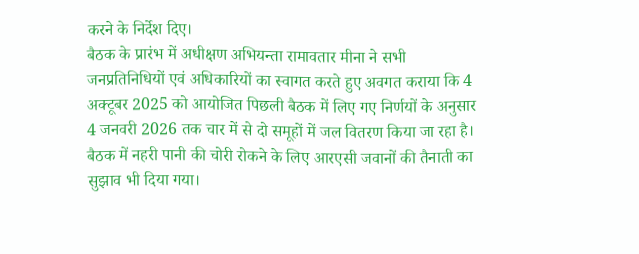करने के निर्देश दिए।
बैठक के प्रारंभ में अधीक्षण अभियन्ता रामावतार मीना ने सभी जनप्रतिनिधियों एवं अधिकारियों का स्वागत करते हुए अवगत कराया कि 4 अक्टूबर 2025 को आयोजित पिछली बैठक में लिए गए निर्णयों के अनुसार 4 जनवरी 2026 तक चार में से दो समूहों में जल वितरण किया जा रहा है। बैठक में नहरी पानी की चोरी रोकने के लिए आरएसी जवानों की तैनाती का सुझाव भी दिया गया।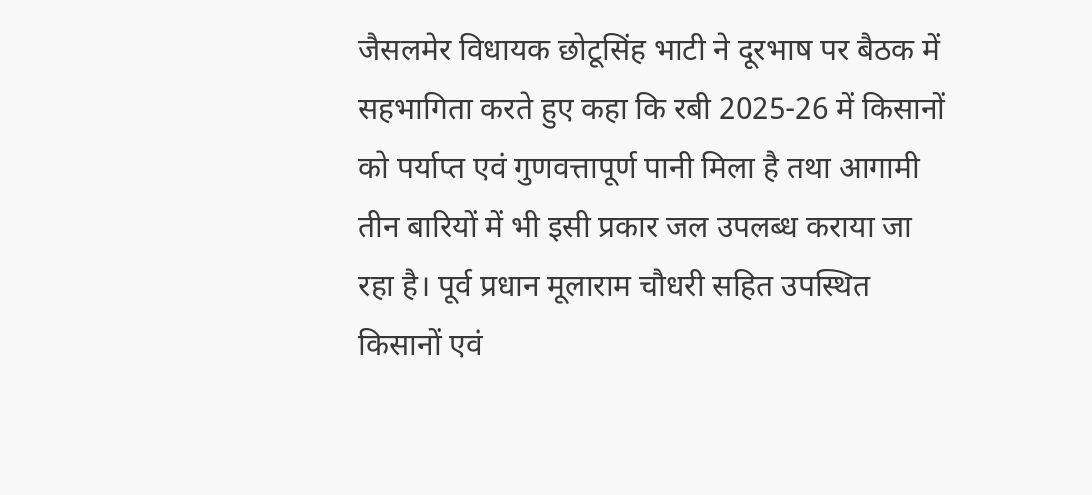जैसलमेर विधायक छोटूसिंह भाटी ने दूरभाष पर बैठक में सहभागिता करते हुए कहा कि रबी 2025-26 में किसानों को पर्याप्त एवं गुणवत्तापूर्ण पानी मिला है तथा आगामी तीन बारियों में भी इसी प्रकार जल उपलब्ध कराया जा रहा है। पूर्व प्रधान मूलाराम चौधरी सहित उपस्थित किसानों एवं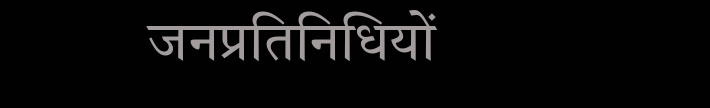जनप्रतिनिधियों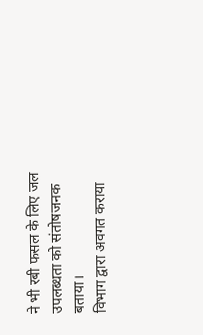ने भी रबी फसल के लिए जल उपलब्धता को संतोषजनक बताया।
विभाग द्वारा अवगत कराया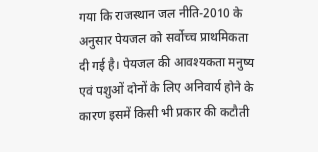गया कि राजस्थान जल नीति-2010 के अनुसार पेयजल को सर्वोच्च प्राथमिकता दी गई है। पेयजल की आवश्यकता मनुष्य एवं पशुओं दोनों के लिए अनिवार्य होने के कारण इसमें किसी भी प्रकार की कटौती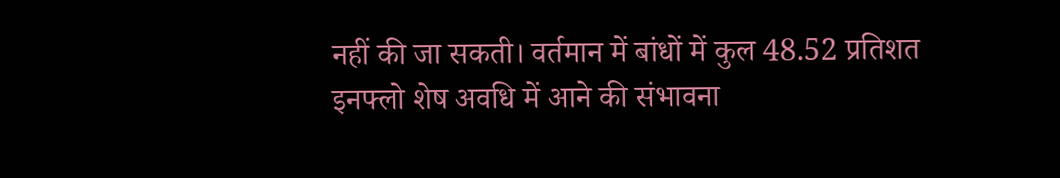नहीं की जा सकती। वर्तमान में बांधों में कुल 48.52 प्रतिशत इनफ्लो शेष अवधि में आने की संभावना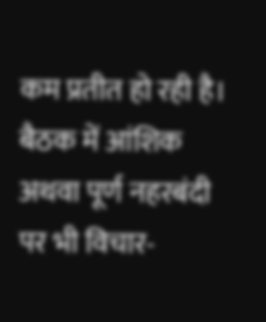कम प्रतीत हो रही है।
बैठक में आंशिक अथवा पूर्ण नहरबंदी पर भी विचार-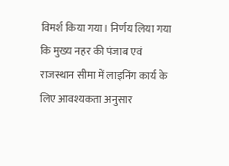विमर्श किया गया। निर्णय लिया गया कि मुख्य नहर की पंजाब एवं राजस्थान सीमा में लाइनिंग कार्य के लिए आवश्यकता अनुसार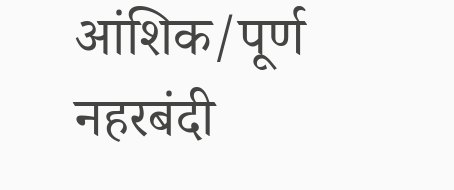आंशिक/पूर्ण नहरबंदी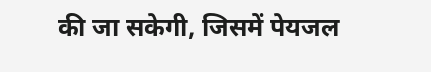की जा सकेगी, जिसमें पेयजल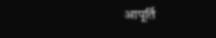आपूर्ति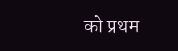को प्रथम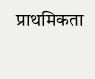प्राथमिकता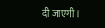दी जाएगी।